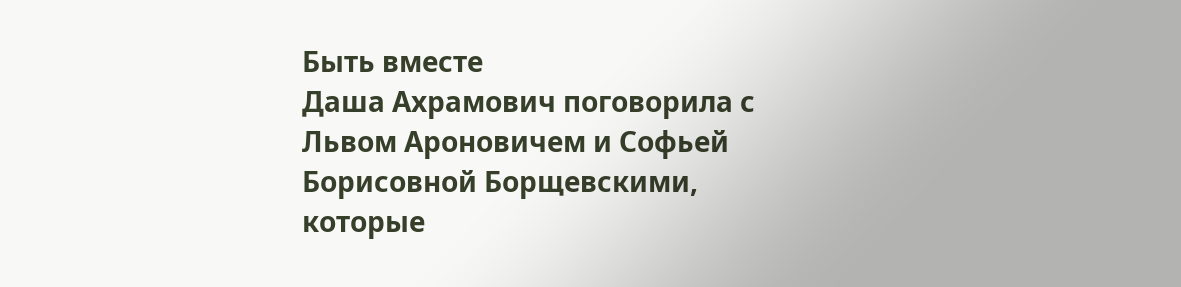Быть вместе
Даша Ахрамович поговорила с Львом Ароновичем и Софьей Борисовной Борщевскими, которые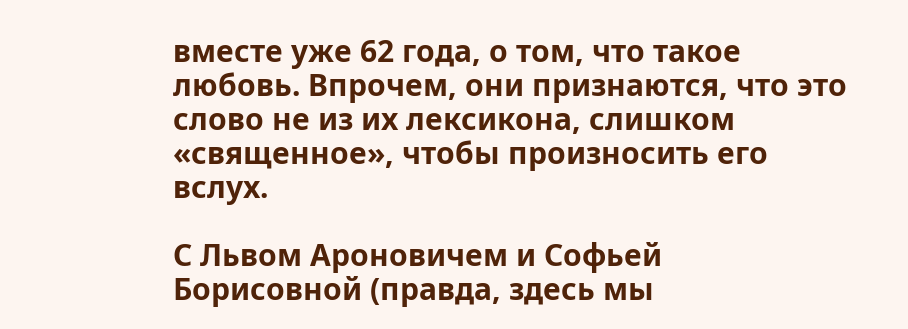вместе уже 62 года, о том, что такое любовь. Впрочем, они признаются, что это слово не из их лексикона, слишком «священное», чтобы произносить его вслух.

С Львом Ароновичем и Софьей Борисовной (правда, здесь мы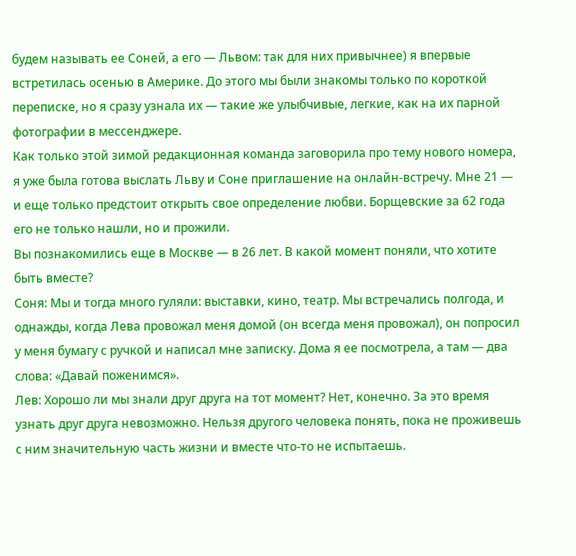будем называть ее Соней, а его — Львом: так для них привычнее) я впервые встретилась осенью в Америке. До этого мы были знакомы только по короткой переписке, но я сразу узнала их — такие же улыбчивые, легкие, как на их парной фотографии в мессенджере.
Как только этой зимой редакционная команда заговорила про тему нового номера, я уже была готова выслать Льву и Соне приглашение на онлайн-встречу. Мне 21 — и еще только предстоит открыть свое определение любви. Борщевские за 62 года его не только нашли, но и прожили.
Вы познакомились еще в Москве — в 26 лет. В какой момент поняли, что хотите быть вместе?
Соня: Мы и тогда много гуляли: выставки, кино, театр. Мы встречались полгода, и однажды, когда Лева провожал меня домой (он всегда меня провожал), он попросил у меня бумагу с ручкой и написал мне записку. Дома я ее посмотрела, а там — два слова: «Давай поженимся».
Лев: Хорошо ли мы знали друг друга на тот момент? Нет, конечно. За это время узнать друг друга невозможно. Нельзя другого человека понять, пока не проживешь с ним значительную часть жизни и вместе что-то не испытаешь.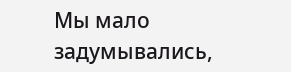Мы мало задумывались,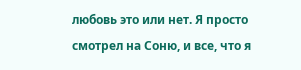любовь это или нет. Я просто смотрел на Соню, и все, что я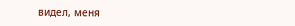видел, меня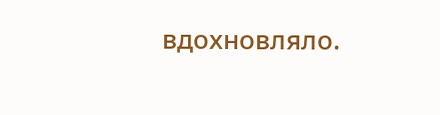вдохновляло.